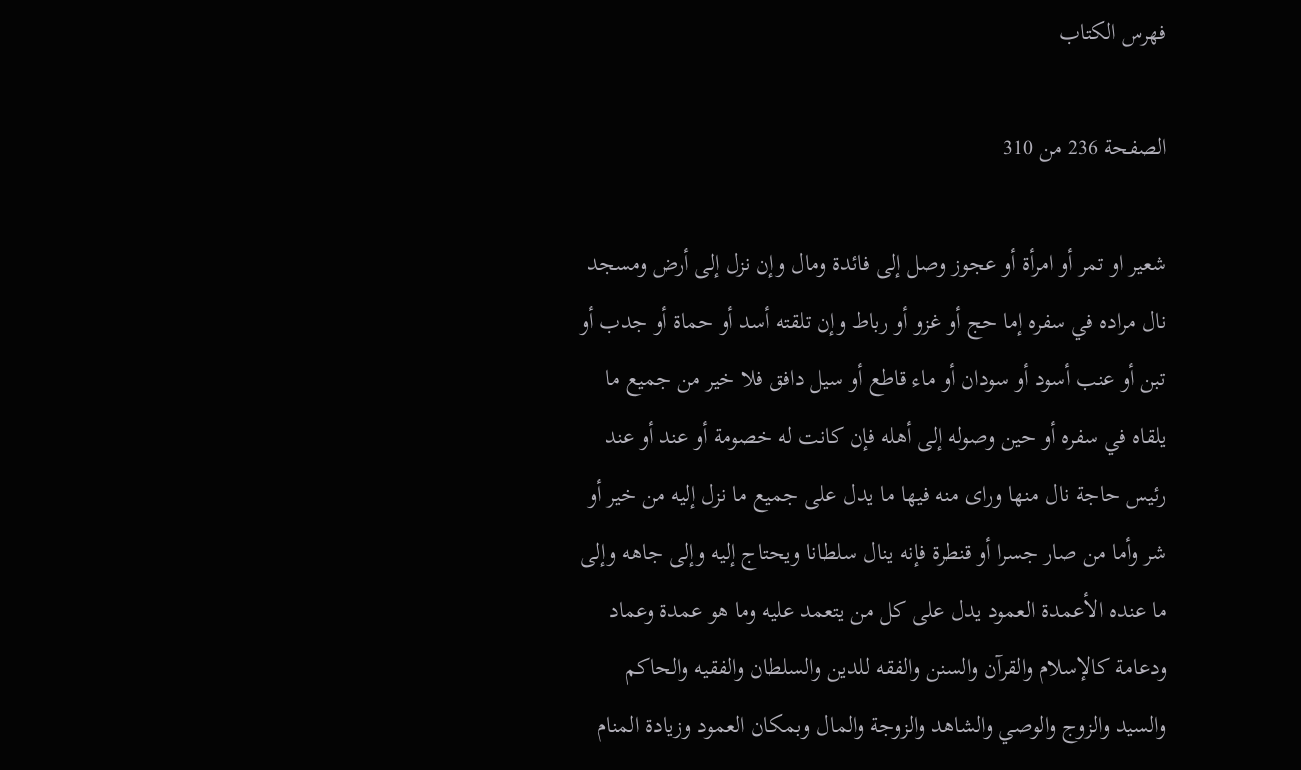فهرس الكتاب

الصفحة 236 من 310

شعير او تمر أو امرأة أو عجوز وصل إلى فائدة ومال وإن نزل إلى أرض ومسجد نال مراده في سفره إما حج أو غزو أو رباط وإن تلقته أسد أو حماة أو جدب أو تبن أو عنب أسود أو سودان أو ماء قاطع أو سيل دافق فلا خير من جميع ما يلقاه في سفره أو حين وصوله إلى أهله فإن كانت له خصومة أو عند أو عند رئيس حاجة نال منها وراى منه فيها ما يدل على جميع ما نزل إليه من خير أو شر وأما من صار جسرا أو قنطرة فإنه ينال سلطانا ويحتاج إليه وإلى جاهه وإلى ما عنده الأعمدة العمود يدل على كل من يتعمد عليه وما هو عمدة وعماد ودعامة كالإسلام والقرآن والسنن والفقه للدين والسلطان والفقيه والحاكم والسيد والزوج والوصي والشاهد والزوجة والمال وبمكان العمود وزيادة المنام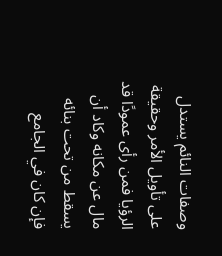وصفات النائم يستدل على تأويل الأمر وحقيقة الرؤيا فمن رأى عمودًا قد مال عن مكانه وكاد أن يسقط من تحت بنائه فإن كان في الجامع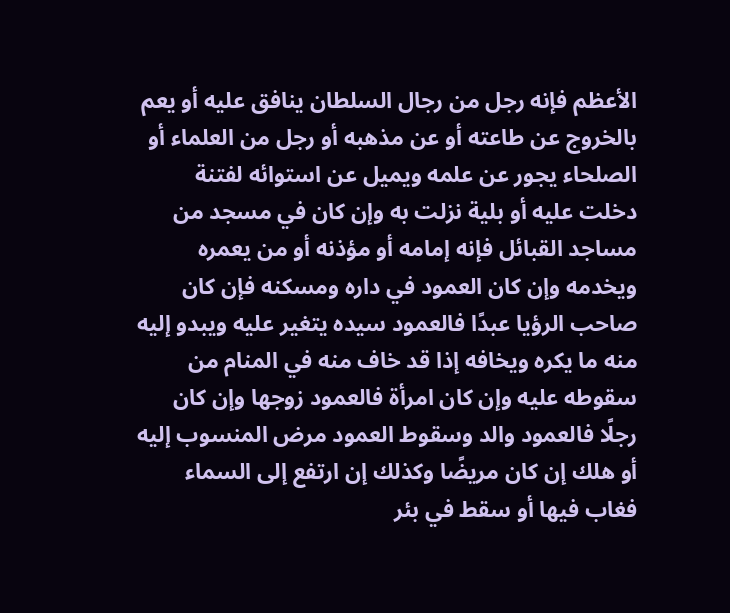الأعظم فإنه رجل من رجال السلطان ينافق عليه أو يعم بالخروج عن طاعته أو عن مذهبه أو رجل من العلماء أو الصلحاء يجور عن علمه ويميل عن استوائه لفتنة دخلت عليه أو بلية نزلت به وإن كان في مسجد من مساجد القبائل فإنه إمامه أو مؤذنه أو من يعمره ويخدمه وإن كان العمود في داره ومسكنه فإن كان صاحب الرؤيا عبدًا فالعمود سيده يتغير عليه ويبدو إليه منه ما يكره ويخافه إذا قد خاف منه في المنام من سقوطه عليه وإن كان امرأة فالعمود زوجها وإن كان رجلًا فالعمود والد وسقوط العمود مرض المنسوب إليه أو هلك إن كان مريضًا وكذلك إن ارتفع إلى السماء فغاب فيها أو سقط في بئر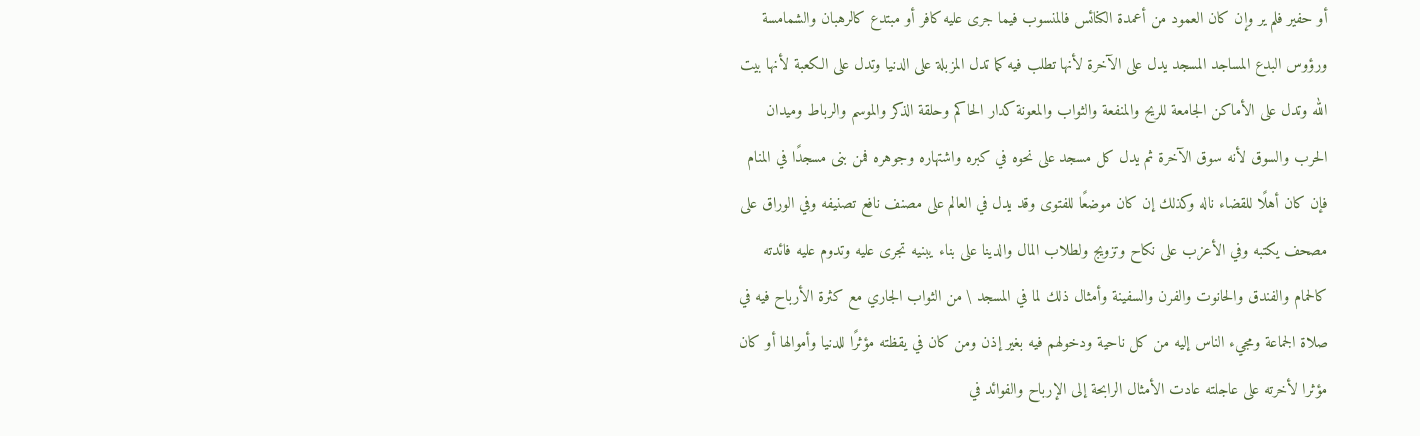أو حفير فلم ير وإن كان العمود من أعمدة الكنائس فالمنسوب فيما جرى عليه كافر أو مبتدع كالرهبان والشمامسة ورؤوس البدع المساجد المسجد يدل على الآخرة لأنها تطلب فيه كما تدل المزبلة على الدنيا وتدل على الكعبة لأنها بيت الله وتدل على الأماكن الجامعة للريح والمنفعة والثواب والمعونة كدار الحاكم وحلقة الذكر والموسم والرباط وميدان الحرب والسوق لأنه سوق الآخرة ثم يدل كل مسجد على نحوه في كبره واشتهاره وجوهره فمن بنى مسجدًا في المنام فإن كان أهلًا للقضاء ناله وكذلك إن كان موضعًا للفتوى وقد يدل في العالم على مصنف نافع تصنيفه وفي الوراق على مصحف يكتبه وفي الأعزب على نكاح وتزويج ولطلاب المال والدينا على بناء يبنيه تجرى عليه وتدوم عليه فائدته كالحمام والفندق والحانوت والفرن والسفينة وأمثال ذلك لما في المسجد \ من الثواب الجاري مع كثرة الأرباح فيه في صلاة الجماعة ومجيء الناس إليه من كل ناحية ودخولهم فيه بغير إذن ومن كان في يقظته مؤثرًا للدنيا وأموالها أو كان مؤثرا لأخرته على عاجلته عادت الأمثال الرابحة إلى الإرباح والفوائد في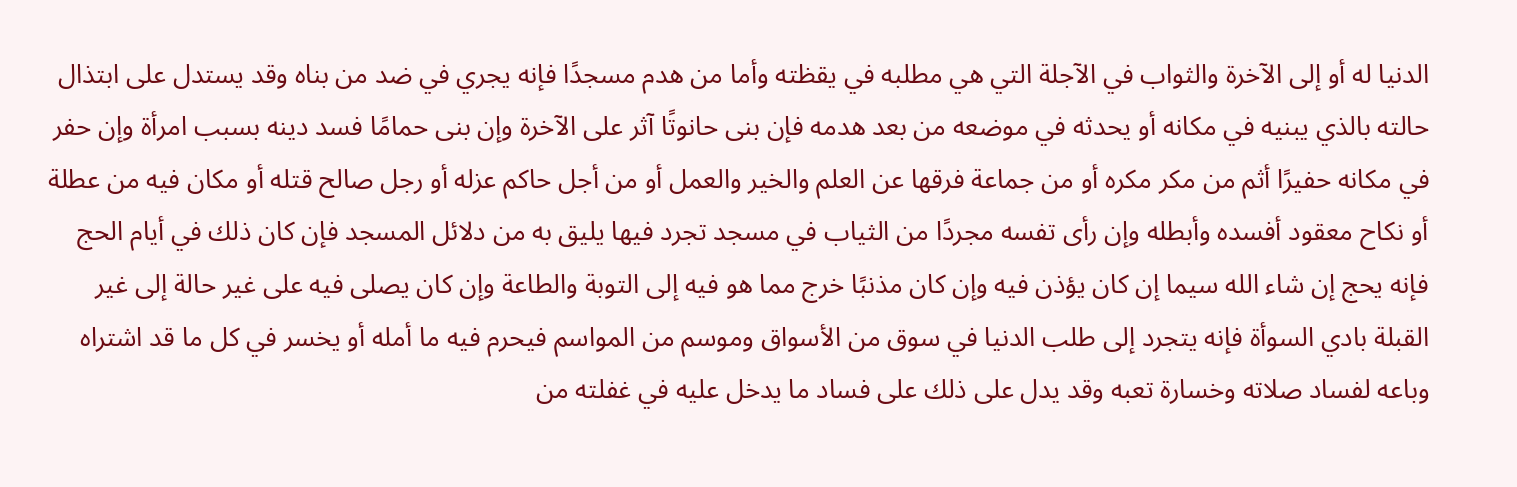الدنيا له أو إلى الآخرة والثواب في الآجلة التي هي مطلبه في يقظته وأما من هدم مسجدًا فإنه يجري في ضد من بناه وقد يستدل على ابتذال حالته بالذي يبنيه في مكانه أو يحدثه في موضعه من بعد هدمه فإن بنى حانوتًا آثر على الآخرة وإن بنى حمامًا فسد دينه بسبب امرأة وإن حفر في مكانه حفيرًا أثم من مكر مكره أو من جماعة فرقها عن العلم والخير والعمل أو من أجل حاكم عزله أو رجل صالح قتله أو مكان فيه من عطلة أو نكاح معقود أفسده وأبطله وإن رأى تفسه مجردًا من الثياب في مسجد تجرد فيها يليق به من دلائل المسجد فإن كان ذلك في أيام الحج فإنه يحج إن شاء الله سيما إن كان يؤذن فيه وإن كان مذنبًا خرج مما هو فيه إلى التوبة والطاعة وإن كان يصلى فيه على غير حالة إلى غير القبلة بادي السوأة فإنه يتجرد إلى طلب الدنيا في سوق من الأسواق وموسم من المواسم فيحرم فيه ما أمله أو يخسر في كل ما قد اشتراه وباعه لفساد صلاته وخسارة تعبه وقد يدل على ذلك على فساد ما يدخل عليه في غفلته من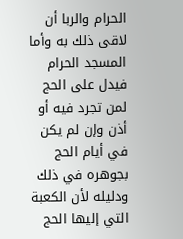الحرام والربا أن لاقى ذلك به وأما المسجد الحرام فيدل على الحج لمن تجرد فيه أو أذن وإن لم يكن في أيام الحج بجوهره في ذلك ودليله لأن الكعبة التي إليها الحج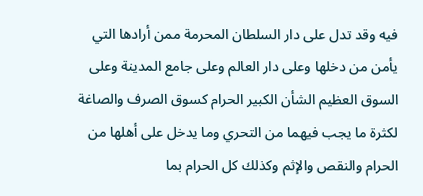فيه وقد تدل على دار السلطان المحرمة ممن أرادها التي يأمن من دخلها وعلى دار العالم وعلى جامع المدينة وعلى السوق العظيم الشأن الكبير الحرام كسوق الصرف والصاغة لكثرة ما يجب فيهما من التحري وما يدخل على أهلها من الحرام والنقص والإثم وكذلك كل الحرام بما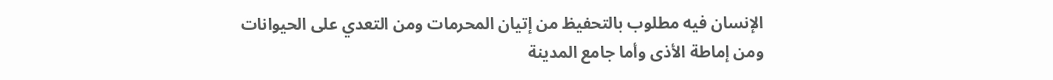الإنسان فيه مطلوب بالتحفيظ من إتيان المحرمات ومن التعدي على الحيوانات ومن إماطة الأذى وأما جامع المدينة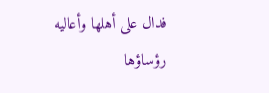فدال على أهلها وأعاليه رؤساؤها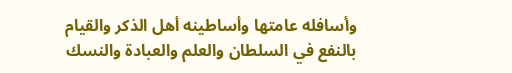وأسافله عامتها وأساطينه أهل الذكر والقيام بالنفع في السلطان والعلم والعبادة والنسك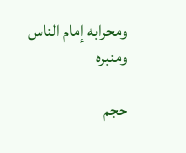ومحرابه إمام الناس ومنبره

حجم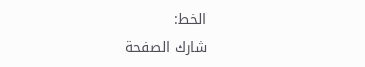الخط:
شارك الصفحة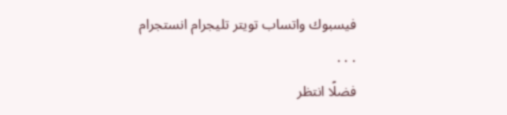فيسبوك واتساب تويتر تليجرام انستجرام
. . .
فضلًا انتظر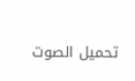تحميل الصوت